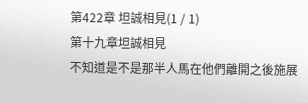第422章 坦誠相見(1 / 1)
第十九章坦誠相見
不知道是不是那半人馬在他們離開之後施展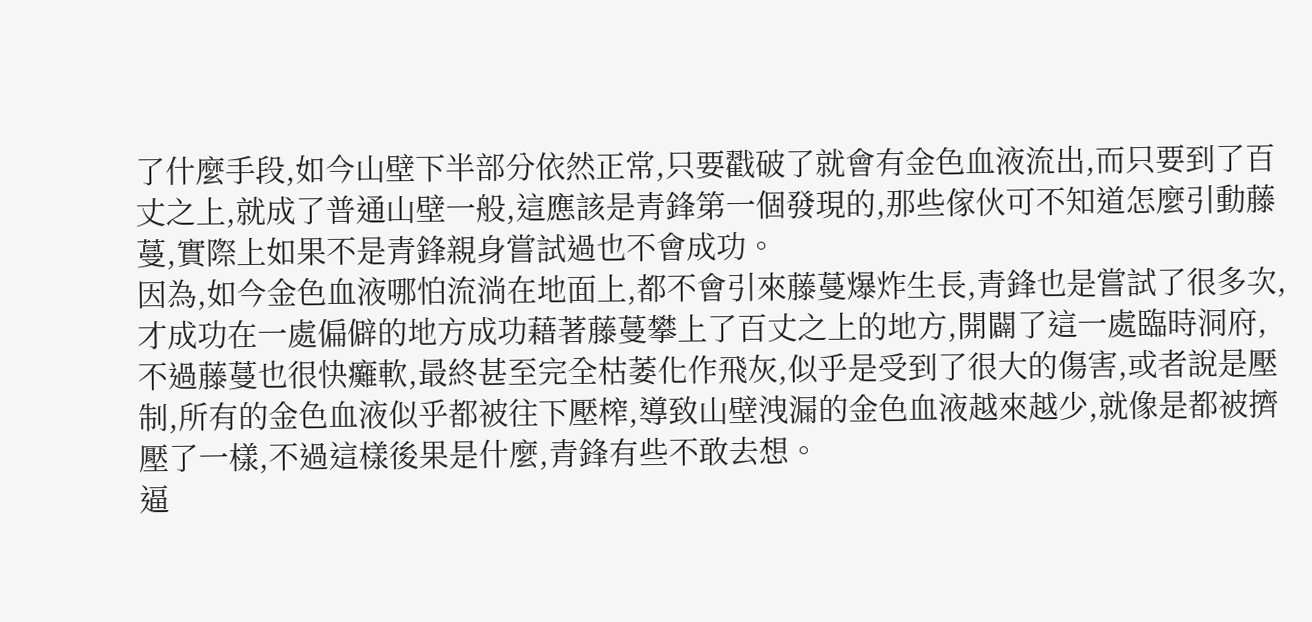了什麼手段,如今山壁下半部分依然正常,只要戳破了就會有金色血液流出,而只要到了百丈之上,就成了普通山壁一般,這應該是青鋒第一個發現的,那些傢伙可不知道怎麼引動藤蔓,實際上如果不是青鋒親身嘗試過也不會成功。
因為,如今金色血液哪怕流淌在地面上,都不會引來藤蔓爆炸生長,青鋒也是嘗試了很多次,才成功在一處偏僻的地方成功藉著藤蔓攀上了百丈之上的地方,開闢了這一處臨時洞府,不過藤蔓也很快癱軟,最終甚至完全枯萎化作飛灰,似乎是受到了很大的傷害,或者說是壓制,所有的金色血液似乎都被往下壓榨,導致山壁洩漏的金色血液越來越少,就像是都被擠壓了一樣,不過這樣後果是什麼,青鋒有些不敢去想。
逼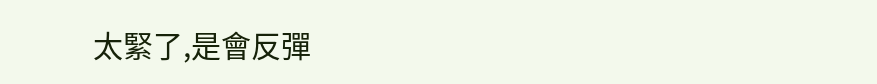太緊了,是會反彈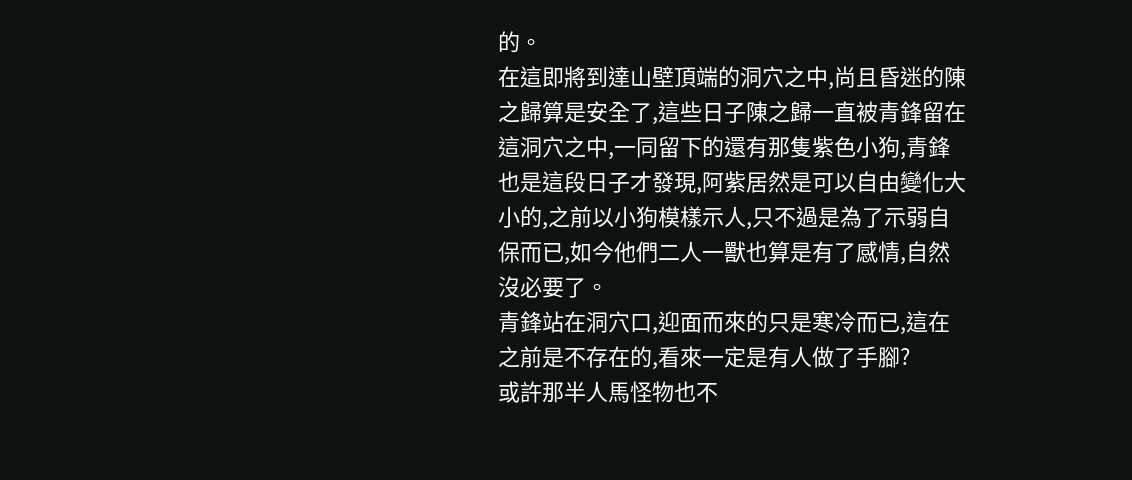的。
在這即將到達山壁頂端的洞穴之中,尚且昏迷的陳之歸算是安全了,這些日子陳之歸一直被青鋒留在這洞穴之中,一同留下的還有那隻紫色小狗,青鋒也是這段日子才發現,阿紫居然是可以自由變化大小的,之前以小狗模樣示人,只不過是為了示弱自保而已,如今他們二人一獸也算是有了感情,自然沒必要了。
青鋒站在洞穴口,迎面而來的只是寒冷而已,這在之前是不存在的,看來一定是有人做了手腳?
或許那半人馬怪物也不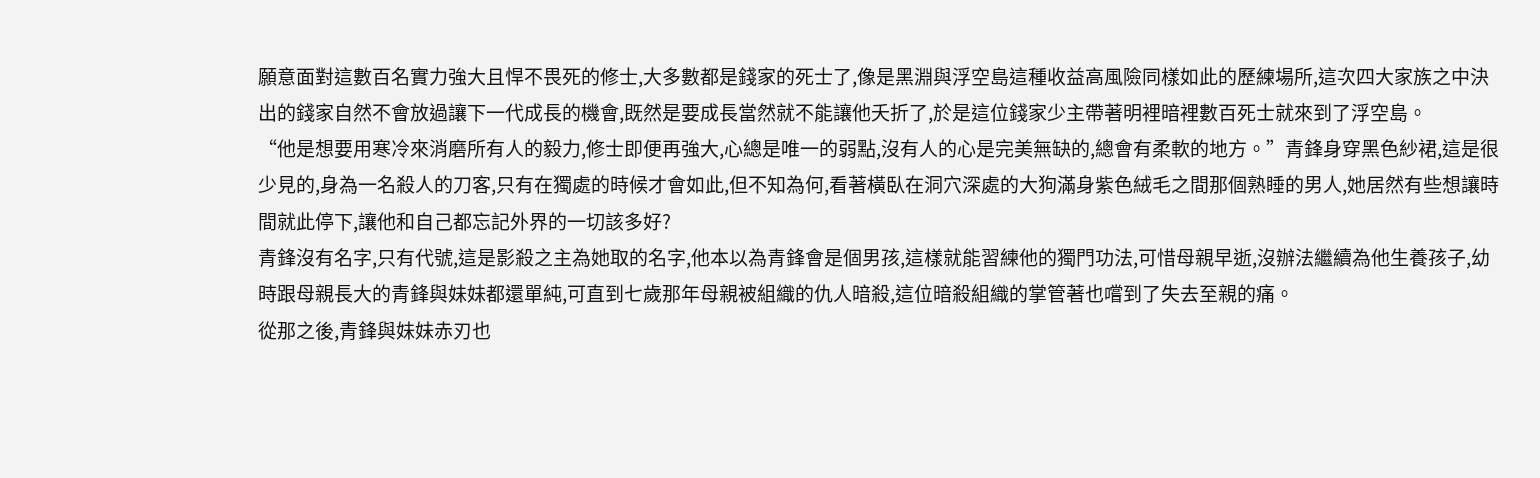願意面對這數百名實力強大且悍不畏死的修士,大多數都是錢家的死士了,像是黑淵與浮空島這種收益高風險同樣如此的歷練場所,這次四大家族之中決出的錢家自然不會放過讓下一代成長的機會,既然是要成長當然就不能讓他夭折了,於是這位錢家少主帶著明裡暗裡數百死士就來到了浮空島。
“他是想要用寒冷來消磨所有人的毅力,修士即便再強大,心總是唯一的弱點,沒有人的心是完美無缺的,總會有柔軟的地方。”青鋒身穿黑色紗裙,這是很少見的,身為一名殺人的刀客,只有在獨處的時候才會如此,但不知為何,看著橫臥在洞穴深處的大狗滿身紫色絨毛之間那個熟睡的男人,她居然有些想讓時間就此停下,讓他和自己都忘記外界的一切該多好?
青鋒沒有名字,只有代號,這是影殺之主為她取的名字,他本以為青鋒會是個男孩,這樣就能習練他的獨門功法,可惜母親早逝,沒辦法繼續為他生養孩子,幼時跟母親長大的青鋒與妹妹都還單純,可直到七歲那年母親被組織的仇人暗殺,這位暗殺組織的掌管著也嚐到了失去至親的痛。
從那之後,青鋒與妹妹赤刃也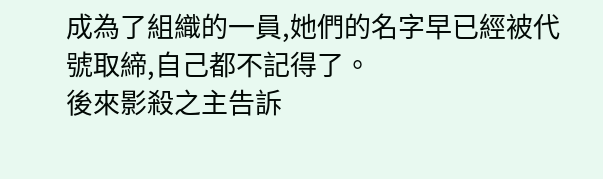成為了組織的一員,她們的名字早已經被代號取締,自己都不記得了。
後來影殺之主告訴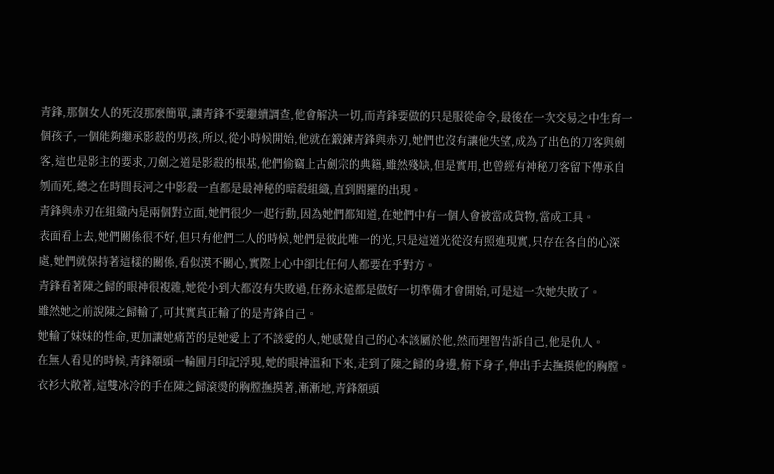青鋒,那個女人的死沒那麼簡單,讓青鋒不要繼續調查,他會解決一切,而青鋒要做的只是服從命令,最後在一次交易之中生育一個孩子,一個能夠繼承影殺的男孩,所以,從小時候開始,他就在鍛鍊青鋒與赤刃,她們也沒有讓他失望,成為了出色的刀客與劍客,這也是影主的要求,刀劍之道是影殺的根基,他們偷竊上古劍宗的典籍,雖然殘缺,但是實用,也曾經有神秘刀客留下傳承自刎而死,總之在時間長河之中影殺一直都是最神秘的暗殺組織,直到閻羅的出現。
青鋒與赤刃在組織內是兩個對立面,她們很少一起行動,因為她們都知道,在她們中有一個人會被當成貨物,當成工具。
表面看上去,她們關係很不好,但只有他們二人的時候,她們是彼此唯一的光,只是這道光從沒有照進現實,只存在各自的心深處,她們就保持著這樣的關係,看似漠不關心,實際上心中卻比任何人都要在乎對方。
青鋒看著陳之歸的眼神很複雜,她從小到大都沒有失敗過,任務永遠都是做好一切準備才會開始,可是這一次她失敗了。
雖然她之前說陳之歸輸了,可其實真正輸了的是青鋒自己。
她輸了妹妹的性命,更加讓她痛苦的是她愛上了不該愛的人,她感覺自己的心本該屬於他,然而理智告訴自己,他是仇人。
在無人看見的時候,青鋒額頭一輪圓月印記浮現,她的眼神溫和下來,走到了陳之歸的身邊,俯下身子,伸出手去撫摸他的胸膛。
衣衫大敞著,這雙冰冷的手在陳之歸滾燙的胸膛撫摸著,漸漸地,青鋒額頭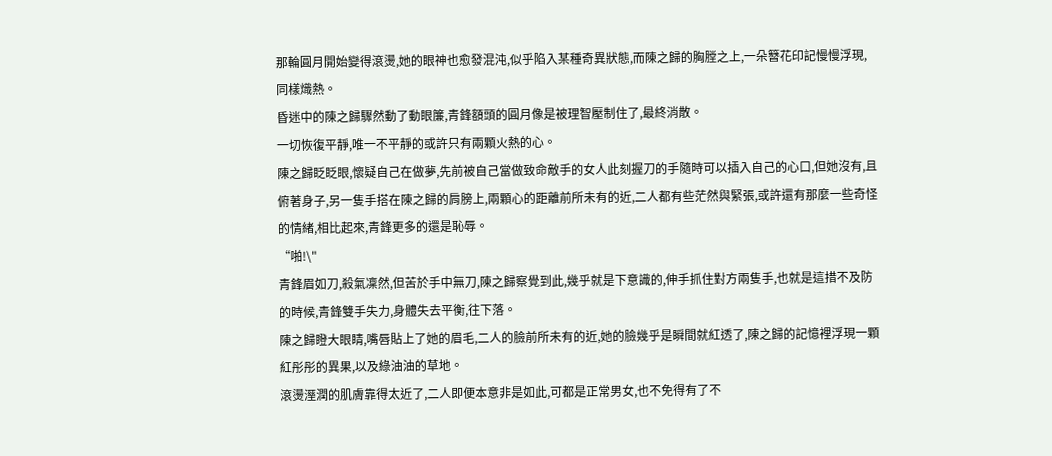那輪圓月開始變得滾燙,她的眼神也愈發混沌,似乎陷入某種奇異狀態,而陳之歸的胸膛之上,一朵簪花印記慢慢浮現,同樣熾熱。
昏迷中的陳之歸驟然動了動眼簾,青鋒額頭的圓月像是被理智壓制住了,最終消散。
一切恢復平靜,唯一不平靜的或許只有兩顆火熱的心。
陳之歸眨眨眼,懷疑自己在做夢,先前被自己當做致命敵手的女人此刻握刀的手隨時可以插入自己的心口,但她沒有,且俯著身子,另一隻手搭在陳之歸的肩膀上,兩顆心的距離前所未有的近,二人都有些茫然與緊張,或許還有那麼一些奇怪的情緒,相比起來,青鋒更多的還是恥辱。
“啪!\"
青鋒眉如刀,殺氣凜然,但苦於手中無刀,陳之歸察覺到此,幾乎就是下意識的,伸手抓住對方兩隻手,也就是這措不及防的時候,青鋒雙手失力,身體失去平衡,往下落。
陳之歸瞪大眼睛,嘴唇貼上了她的眉毛,二人的臉前所未有的近,她的臉幾乎是瞬間就紅透了,陳之歸的記憶裡浮現一顆紅彤彤的異果,以及綠油油的草地。
滾燙溼潤的肌膚靠得太近了,二人即便本意非是如此,可都是正常男女,也不免得有了不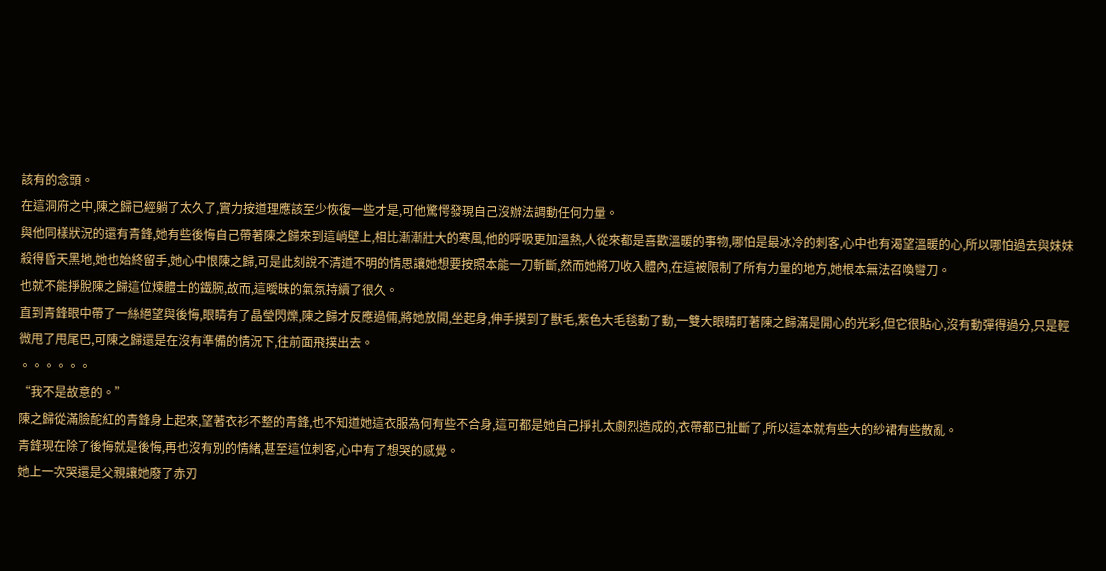該有的念頭。
在這洞府之中,陳之歸已經躺了太久了,實力按道理應該至少恢復一些才是,可他驚愕發現自己沒辦法調動任何力量。
與他同樣狀況的還有青鋒,她有些後悔自己帶著陳之歸來到這峭壁上,相比漸漸壯大的寒風,他的呼吸更加溫熱,人從來都是喜歡溫暖的事物,哪怕是最冰冷的刺客,心中也有渴望溫暖的心,所以哪怕過去與妹妹殺得昏天黑地,她也始終留手,她心中恨陳之歸,可是此刻說不清道不明的情思讓她想要按照本能一刀斬斷,然而她將刀收入體內,在這被限制了所有力量的地方,她根本無法召喚彎刀。
也就不能掙脫陳之歸這位煉體士的鐵腕,故而,這曖昧的氣氛持續了很久。
直到青鋒眼中帶了一絲絕望與後悔,眼睛有了晶瑩閃爍,陳之歸才反應過倆,將她放開,坐起身,伸手摸到了獸毛,紫色大毛毯動了動,一雙大眼睛盯著陳之歸滿是開心的光彩,但它很貼心,沒有動彈得過分,只是輕微甩了甩尾巴,可陳之歸還是在沒有準備的情況下,往前面飛撲出去。
。。。。。。
“我不是故意的。”
陳之歸從滿臉酡紅的青鋒身上起來,望著衣衫不整的青鋒,也不知道她這衣服為何有些不合身,這可都是她自己掙扎太劇烈造成的,衣帶都已扯斷了,所以這本就有些大的紗裙有些散亂。
青鋒現在除了後悔就是後悔,再也沒有別的情緒,甚至這位刺客,心中有了想哭的感覺。
她上一次哭還是父親讓她廢了赤刃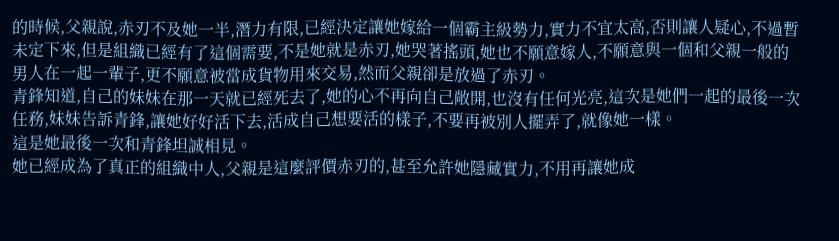的時候,父親說,赤刃不及她一半,潛力有限,已經決定讓她嫁給一個霸主級勢力,實力不宜太高,否則讓人疑心,不過暫未定下來,但是組織已經有了這個需要,不是她就是赤刃,她哭著搖頭,她也不願意嫁人,不願意與一個和父親一般的男人在一起一輩子,更不願意被當成貨物用來交易,然而父親卻是放過了赤刃。
青鋒知道,自己的妹妹在那一天就已經死去了,她的心不再向自己敞開,也沒有任何光亮,這次是她們一起的最後一次任務,妹妹告訴青鋒,讓她好好活下去,活成自己想要活的樣子,不要再被別人擺弄了,就像她一樣。
這是她最後一次和青鋒坦誠相見。
她已經成為了真正的組織中人,父親是這麼評價赤刃的,甚至允許她隱藏實力,不用再讓她成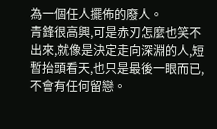為一個任人擺佈的廢人。
青鋒很高興,可是赤刃怎麼也笑不出來,就像是決定走向深淵的人,短暫抬頭看天,也只是最後一眼而已,不會有任何留戀。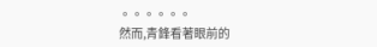。。。。。。
然而,青鋒看著眼前的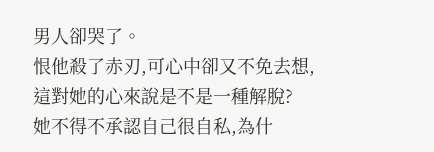男人卻哭了。
恨他殺了赤刃,可心中卻又不免去想,這對她的心來說是不是一種解脫?
她不得不承認自己很自私,為什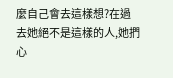麼自己會去這樣想?在過去她絕不是這樣的人,她捫心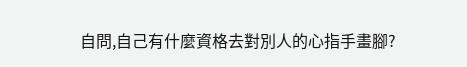自問,自己有什麼資格去對別人的心指手畫腳?